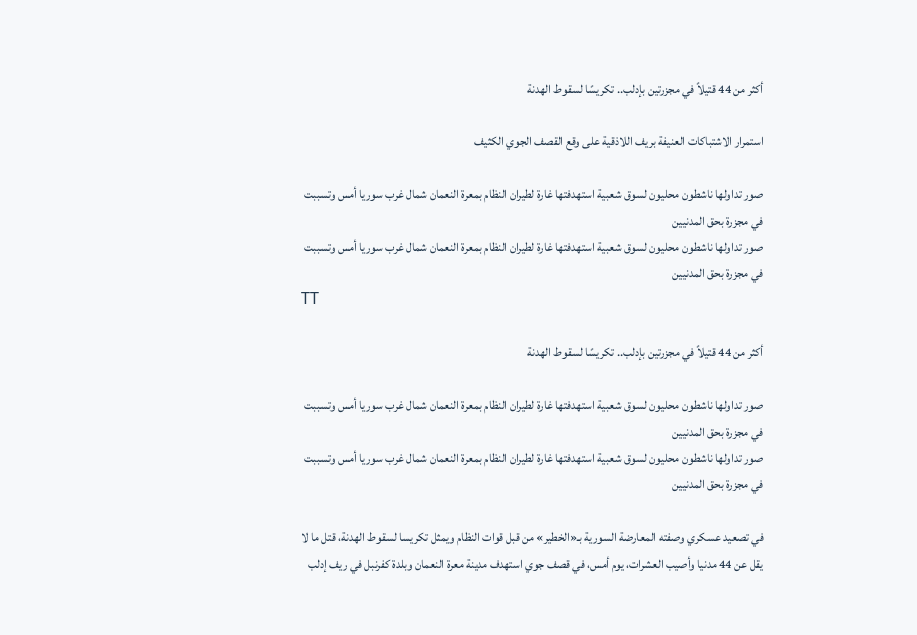أكثر من 44 قتيلاً في مجزرتين بإدلب.. تكريسًا لسقوط الهدنة

استمرار الاشتباكات العنيفة بريف اللاذقية على وقع القصف الجوي الكثيف

صور تداولها ناشطون محليون لسوق شعبية استهدفتها غارة لطيران النظام بمعرة النعمان شمال غرب سوريا أمس وتسببت في مجزرة بحق المدنيين
صور تداولها ناشطون محليون لسوق شعبية استهدفتها غارة لطيران النظام بمعرة النعمان شمال غرب سوريا أمس وتسببت في مجزرة بحق المدنيين
TT

أكثر من 44 قتيلاً في مجزرتين بإدلب.. تكريسًا لسقوط الهدنة

صور تداولها ناشطون محليون لسوق شعبية استهدفتها غارة لطيران النظام بمعرة النعمان شمال غرب سوريا أمس وتسببت في مجزرة بحق المدنيين
صور تداولها ناشطون محليون لسوق شعبية استهدفتها غارة لطيران النظام بمعرة النعمان شمال غرب سوريا أمس وتسببت في مجزرة بحق المدنيين

في تصعيد عسكري وصفته المعارضة السورية بـ«الخطير» من قبل قوات النظام ويمثل تكريسا لسقوط الهدنة، قتل ما لا يقل عن 44 مدنيا وأصيب العشرات، يوم أمس، في قصف جوي استهدف مدينة معرة النعمان وبلدة كفرنبل في ريف إدلب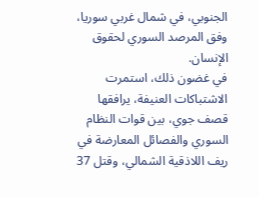الجنوبي، في شمال غربي سوريا، وفق المرصد السوري لحقوق الإنسان.
في غضون ذلك، استمرت الاشتباكات العنيفة، يرافقها قصف جوي، بين قوات النظام السوري والفصائل المعارضة في ريف اللاذقية الشمالي، وقتل 37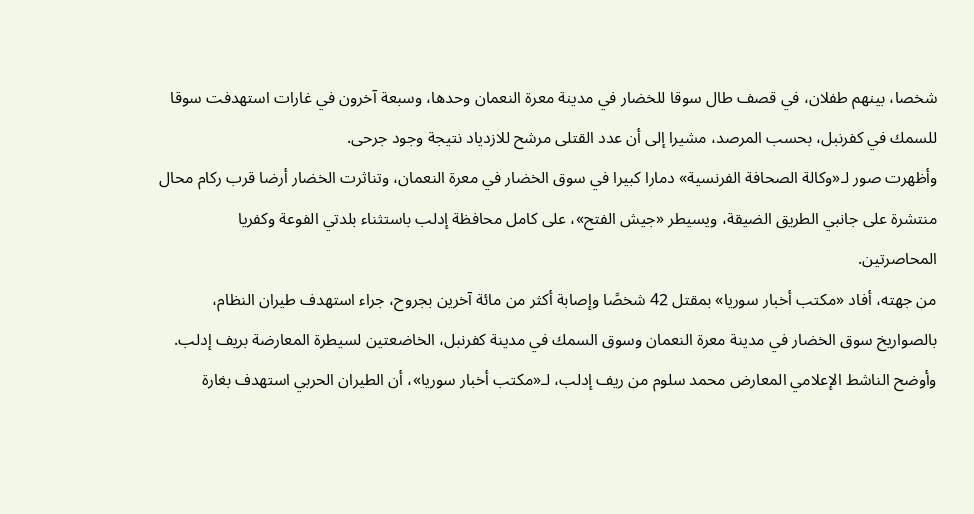شخصا، بينهم طفلان، في قصف طال سوقا للخضار في مدينة معرة النعمان وحدها، وسبعة آخرون في غارات استهدفت سوقا للسمك في كفرنبل، بحسب المرصد، مشيرا إلى أن عدد القتلى مرشح للازدياد نتيجة وجود جرحى.
وأظهرت صور لـ«وكالة الصحافة الفرنسية» دمارا كبيرا في سوق الخضار في معرة النعمان، وتناثرت الخضار أرضا قرب ركام محال منتشرة على جانبي الطريق الضيقة، ويسيطر «جيش الفتح»، على كامل محافظة إدلب باستثناء بلدتي الفوعة وكفريا المحاصرتين.
من جهته، أفاد «مكتب أخبار سوريا» بمقتل 42 شخصًا وإصابة أكثر من مائة آخرين بجروح، جراء استهدف طيران النظام، بالصواريخ سوق الخضار في مدينة معرة النعمان وسوق السمك في مدينة كفرنبل، الخاضعتين لسيطرة المعارضة بريف إدلب.
وأوضح الناشط الإعلامي المعارض محمد سلوم من ريف إدلب، لـ«مكتب أخبار سوريا»، أن الطيران الحربي استهدف بغارة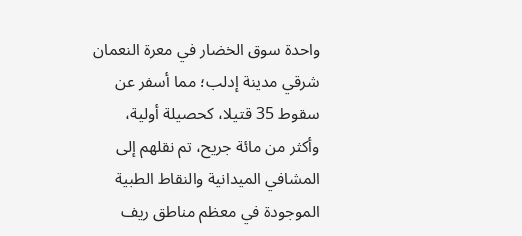واحدة سوق الخضار في معرة النعمان شرقي مدينة إدلب؛ مما أسفر عن سقوط 35 قتيلا، كحصيلة أولية، وأكثر من مائة جريح، تم نقلهم إلى المشافي الميدانية والنقاط الطبية الموجودة في معظم مناطق ريف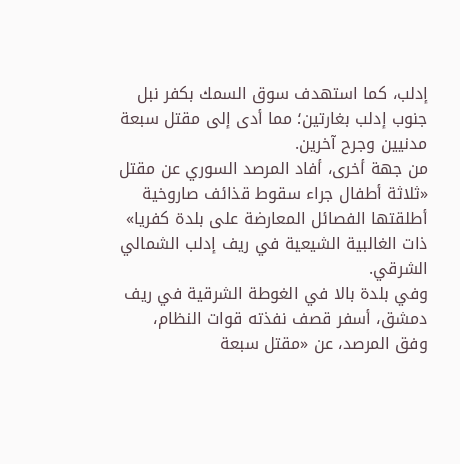إدلب، كما استهدف سوق السمك بكفر نبل جنوب إدلب بغارتين؛ مما أدى إلى مقتل سبعة مدنيين وجرح آخرين.
من جهة أخرى، أفاد المرصد السوري عن مقتل «ثلاثة أطفال جراء سقوط قذائف صاروخية أطلقتها الفصائل المعارضة على بلدة كفريا» ذات الغالبية الشيعية في ريف إدلب الشمالي الشرقي.
وفي بلدة بالا في الغوطة الشرقية في ريف دمشق، أسفر قصف نفذته قوات النظام، وفق المرصد، عن «مقتل سبعة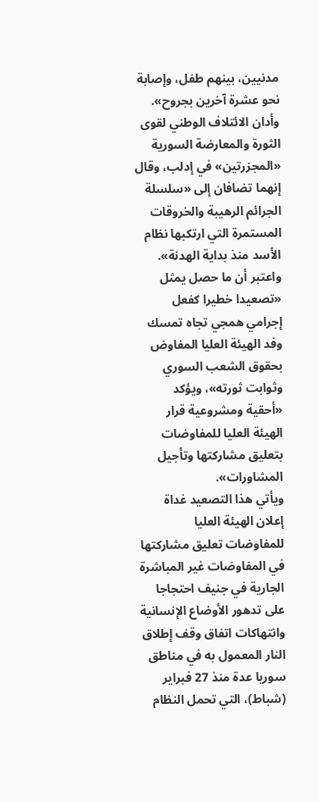مدنيين، بينهم طفل، وإصابة نحو عشرة آخرين بجروح».
وأدان الائتلاف الوطني لقوى الثورة والمعارضة السورية «المجزرتين» في إدلب، وقال إنهما تضافان إلى «سلسلة الجرائم الرهيبة والخروقات المستمرة التي ارتكبها نظام الأسد منذ بداية الهدنة».
واعتبر أن ما حصل يمثل «تصعيدا خطيرا كفعل إجرامي همجي تجاه تمسك وفد الهيئة العليا المفاوض بحقوق الشعب السوري وثوابت ثورته»، ويؤكد «أحقية ومشروعية قرار الهيئة العليا للمفاوضات بتعليق مشاركتها وتأجيل المشاورات».
ويأتي هذا التصعيد غداة إعلان الهيئة العليا للمفاوضات تعليق مشاركتها في المفاوضات غير المباشرة الجارية في جنيف احتجاجا على تدهور الأوضاع الإنسانية وانتهاكات اتفاق وقف إطلاق النار المعمول به في مناطق سوريا عدة منذ 27 فبراير (شباط)، التي تحمل النظام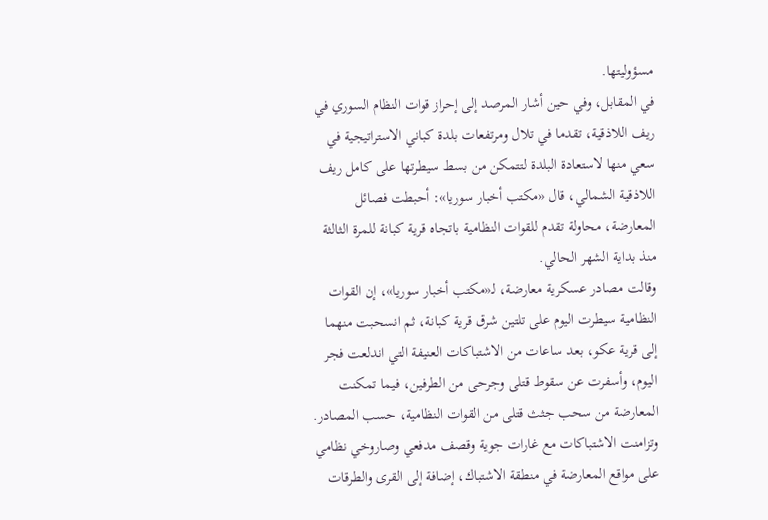مسؤوليتها.
في المقابل، وفي حين أشار المرصد إلى إحراز قوات النظام السوري في ريف اللاذقية، تقدما في تلال ومرتفعات بلدة كباني الاستراتيجية في سعي منها لاستعادة البلدة لتتمكن من بسط سيطرتها على كامل ريف اللاذقية الشمالي، قال «مكتب أخبار سوريا»: أحبطت فصائل المعارضة، محاولة تقدم للقوات النظامية باتجاه قرية كبانة للمرة الثالثة منذ بداية الشهر الحالي.
وقالت مصادر عسكرية معارضة، لـ«مكتب أخبار سوريا»، إن القوات النظامية سيطرت اليوم على تلتين شرق قرية كبانة، ثم انسحبت منهما إلى قرية عكو، بعد ساعات من الاشتباكات العنيفة التي اندلعت فجر اليوم، وأسفرت عن سقوط قتلى وجرحى من الطرفين، فيما تمكنت المعارضة من سحب جثث قتلى من القوات النظامية، حسب المصادر.
وتزامنت الاشتباكات مع غارات جوية وقصف مدفعي وصاروخي نظامي على مواقع المعارضة في منطقة الاشتباك، إضافة إلى القرى والطرقات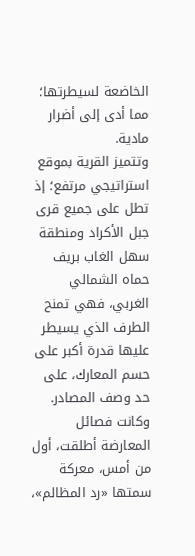الخاضعة لسيطرتها؛ مما أدى إلى أضرار مادية.
وتتميز القرية بموقع استراتيجي مرتفع؛ إذ تطل على جميع قرى جبل الأكراد ومنطقة سهل الغاب بريف حماه الشمالي الغربي، فهي تمنح الطرف الذي يسيطر عليها قدرة أكبر على حسم المعارك، على حد وصف المصادر.
وكانت فصائل المعارضة أطلقت، أول من أمس، معركة سمتها «رد المظالم»،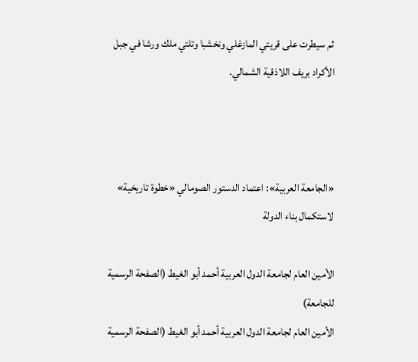ثم سيطرت على قريتي المازغلي ونخشبا وتلتي ملك ورشا في جبل الأكراد بريف اللاذقية الشمالي.



«الجامعة العربية»: اعتماد الدستور الصومالي «خطوة تاريخية» لاستكمال بناء الدولة

الأمين العام لجامعة الدول العربية أحمد أبو الغيط (الصفحة الرسمية للجامعة)
الأمين العام لجامعة الدول العربية أحمد أبو الغيط (الصفحة الرسمية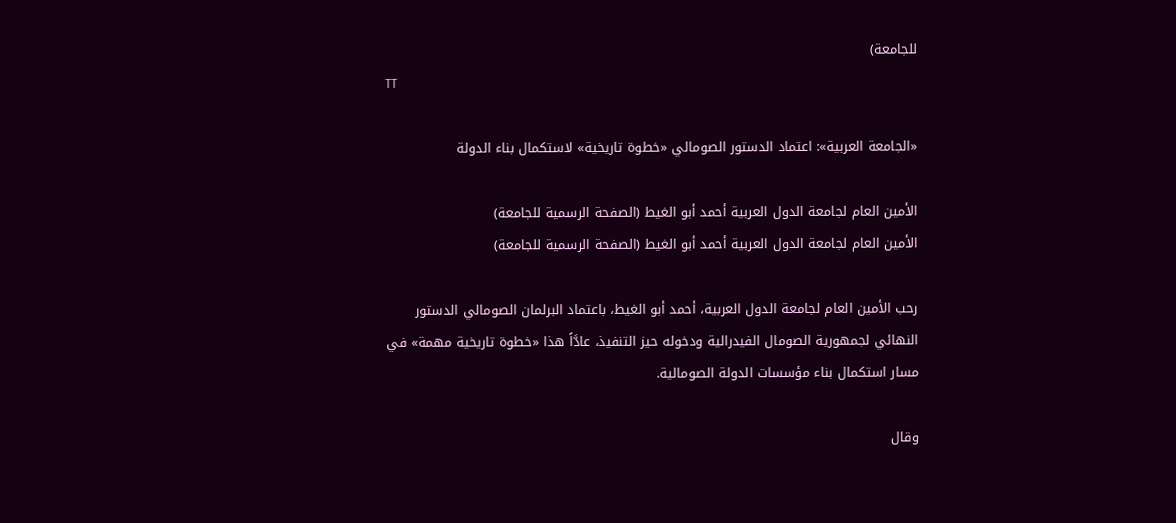للجامعة)
TT

«الجامعة العربية»: اعتماد الدستور الصومالي «خطوة تاريخية» لاستكمال بناء الدولة

الأمين العام لجامعة الدول العربية أحمد أبو الغيط (الصفحة الرسمية للجامعة)
الأمين العام لجامعة الدول العربية أحمد أبو الغيط (الصفحة الرسمية للجامعة)

رحب الأمين العام لجامعة الدول العربية، أحمد أبو الغيط، باعتماد البرلمان الصومالي الدستور النهائي لجمهورية الصومال الفيدرالية ودخوله حيز التنفيذ، عادَّاً هذا «خطوة تاريخية مهمة» في مسار استكمال بناء مؤسسات الدولة الصومالية.

وقال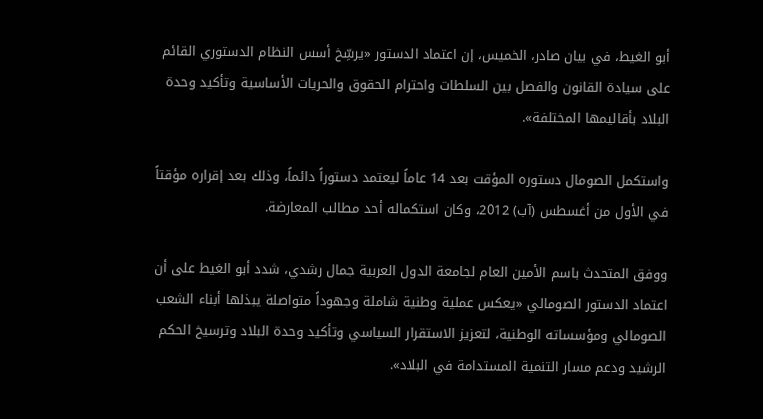أبو الغيط، في بيان صادر، الخميس، إن اعتماد الدستور «يرسِّخ أسس النظام الدستوري القائم على سيادة القانون والفصل بين السلطات واحترام الحقوق والحريات الأساسية وتأكيد وحدة البلاد بأقاليمها المختلفة».

واستكمل الصومال دستوره المؤقت بعد 14 عاماً ليعتمد دستوراً دائماً، وذلك بعد إقراره مؤقتاً في الأول من أغسطس (آب) 2012، وكان استكماله أحد مطالب المعارضة.

ووفق المتحدث باسم الأمين العام لجامعة الدول العربية جمال رشدي، شدد أبو الغيط على أن اعتماد الدستور الصومالي «يعكس عملية وطنية شاملة وجهوداً متواصلة يبذلها أبناء الشعب الصومالي ومؤسساته الوطنية، لتعزيز الاستقرار السياسي وتأكيد وحدة البلاد وترسيخ الحكم الرشيد ودعم مسار التنمية المستدامة في البلاد».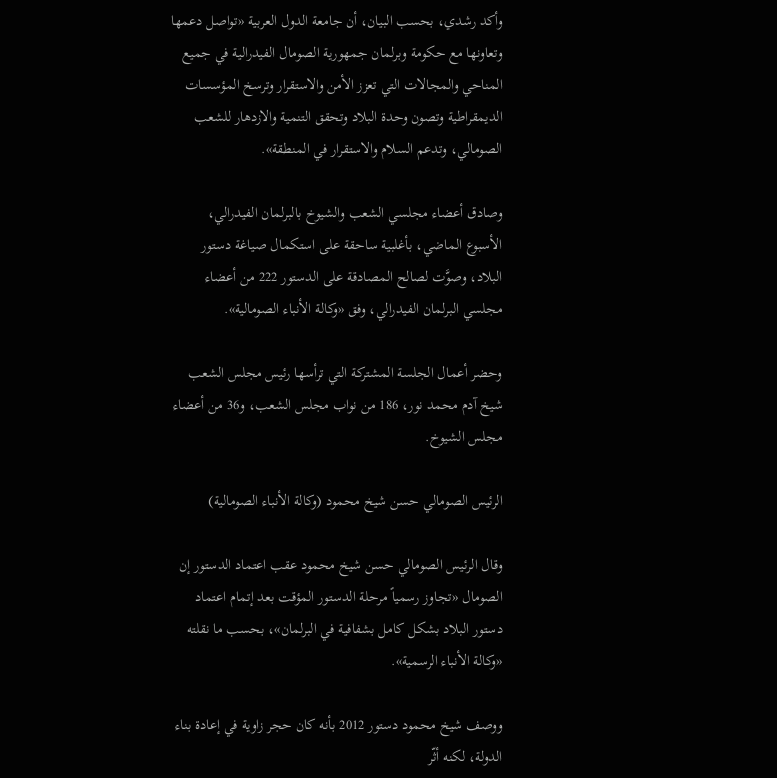وأكد رشدي، بحسب البيان، أن جامعة الدول العربية «تواصل دعمها وتعاونها مع حكومة وبرلمان جمهورية الصومال الفيدرالية في جميع المناحي والمجالات التي تعزز الأمن والاستقرار وترسخ المؤسسات الديمقراطية وتصون وحدة البلاد وتحقق التنمية والازدهار للشعب الصومالي، وتدعم السلام والاستقرار في المنطقة».

وصادق أعضاء مجلسي الشعب والشيوخ بالبرلمان الفيدرالي، الأسبوع الماضي، بأغلبية ساحقة على استكمال صياغة دستور البلاد، وصوَّت لصالح المصادقة على الدستور 222 من أعضاء مجلسي البرلمان الفيدرالي، وفق «وكالة الأنباء الصومالية».

وحضر أعمال الجلسة المشتركة التي ترأسها رئيس مجلس الشعب شيخ آدم محمد نور، 186 من نواب مجلس الشعب، و36 من أعضاء مجلس الشيوخ.

الرئيس الصومالي حسن شيخ محمود (وكالة الأنباء الصومالية)

وقال الرئيس الصومالي حسن شيخ محمود عقب اعتماد الدستور إن الصومال «تجاوز رسمياً مرحلة الدستور المؤقت بعد إتمام اعتماد دستور البلاد بشكل كامل بشفافية في البرلمان»، بحسب ما نقلته «وكالة الأنباء الرسمية».

ووصف شيخ محمود دستور 2012 بأنه كان حجر زاوية في إعادة بناء الدولة، لكنه أثّر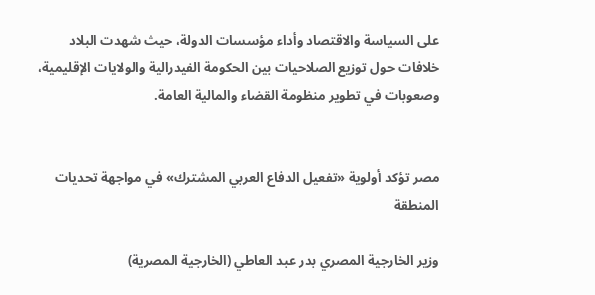على السياسة والاقتصاد وأداء مؤسسات الدولة، حيث شهدت البلاد خلافات حول توزيع الصلاحيات بين الحكومة الفيدرالية والولايات الإقليمية، وصعوبات في تطوير منظومة القضاء والمالية العامة.


مصر تؤكد أولوية «تفعيل الدفاع العربي المشترك» في مواجهة تحديات المنطقة

وزير الخارجية المصري بدر عبد العاطي (الخارجية المصرية)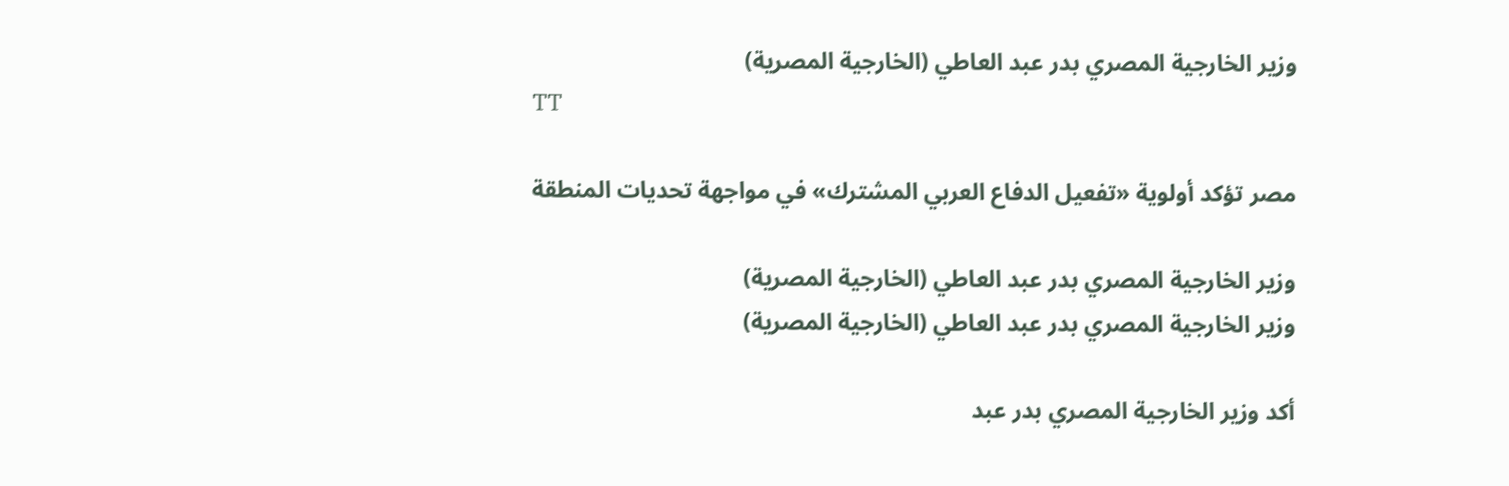وزير الخارجية المصري بدر عبد العاطي (الخارجية المصرية)
TT

مصر تؤكد أولوية «تفعيل الدفاع العربي المشترك» في مواجهة تحديات المنطقة

وزير الخارجية المصري بدر عبد العاطي (الخارجية المصرية)
وزير الخارجية المصري بدر عبد العاطي (الخارجية المصرية)

أكد وزير الخارجية المصري بدر عبد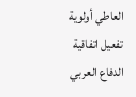العاطي أولوية تفعيل اتفاقية الدفاع العربي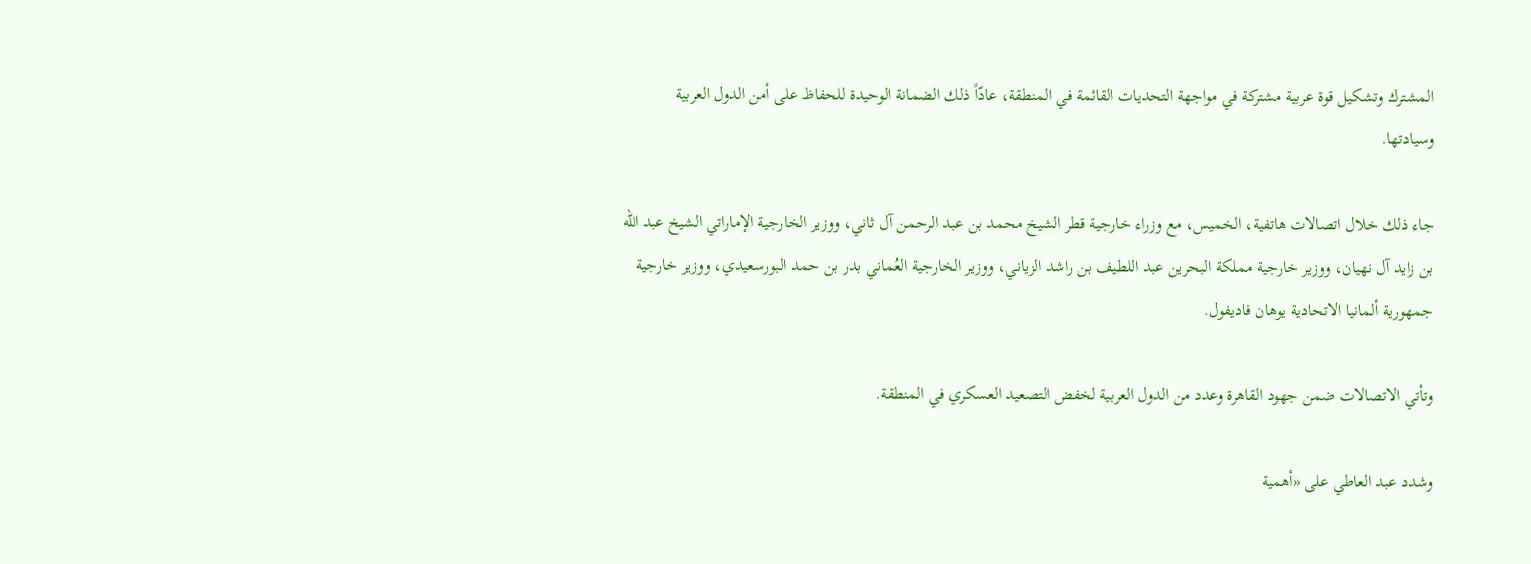المشترك وتشكيل قوة عربية مشتركة في مواجهة التحديات القائمة في المنطقة، عادّاً ذلك الضمانة الوحيدة للحفاظ على أمن الدول العربية وسيادتها.

جاء ذلك خلال اتصالات هاتفية، الخميس، مع وزراء خارجية قطر الشيخ محمد بن عبد الرحمن آل ثاني، ووزير الخارجية الإماراتي الشيخ عبد الله بن زايد آل نهيان، ووزير خارجية مملكة البحرين عبد اللطيف بن راشد الزياني، ووزير الخارجية العُماني بدر بن حمد البورسعيدي، ووزير خارجية جمهورية ألمانيا الاتحادية يوهان فاديفول.

وتأتي الاتصالات ضمن جهود القاهرة وعدد من الدول العربية لخفض التصعيد العسكري في المنطقة.

وشدد عبد العاطي على «أهمية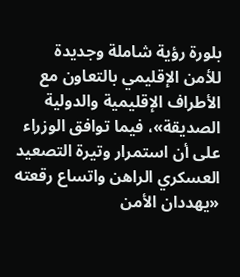بلورة رؤية شاملة وجديدة للأمن الإقليمي بالتعاون مع الأطراف الإقليمية والدولية الصديقة»، فيما توافق الوزراء على أن استمرار وتيرة التصعيد العسكري الراهن واتساع رقعته «يهددان الأمن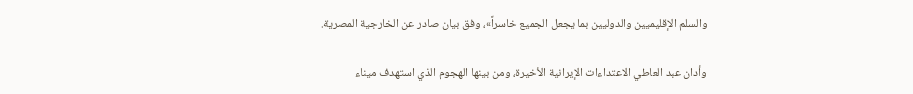والسلم الإقليميين والدوليين بما يجعل الجميع خاسراً»، وفق بيان صادر عن الخارجية المصرية.

وأدان عبد العاطي الاعتداءات الإيرانية الأخيرة، ومن بينها الهجوم الذي استهدف ميناء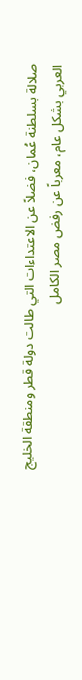صلالة بسلطنة عُمان، فضلاً عن الاعتداءات التي طالت دولة قطر ومنطقة الخليج العربي بشكل عام، معرباً عن رفض مصر الكامل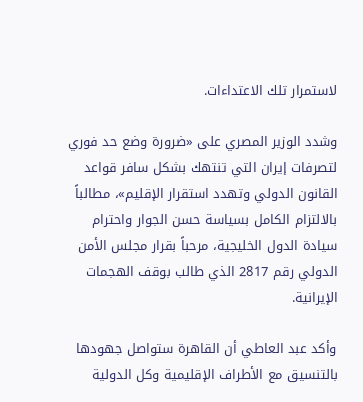لاستمرار تلك الاعتداءات.

وشدد الوزير المصري على «ضرورة وضع حد فوري لتصرفات إيران التي تنتهك بشكل سافر قواعد القانون الدولي وتهدد استقرار الإقليم»، مطالباً بالالتزام الكامل بسياسة حسن الجوار واحترام سيادة الدول الخليجية، مرحباً بقرار مجلس الأمن الدولي رقم 2817 الذي طالب بوقف الهجمات الإيرانية.

وأكد عبد العاطي أن القاهرة ستواصل جهودها بالتنسيق مع الأطراف الإقليمية وكل الدولية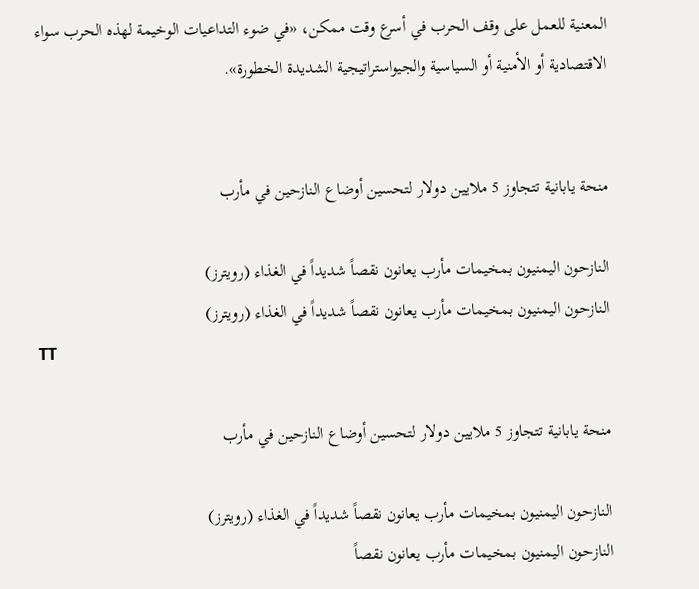المعنية للعمل على وقف الحرب في أسرع وقت ممكن، «في ضوء التداعيات الوخيمة لهذه الحرب سواء الاقتصادية أو الأمنية أو السياسية والجيواستراتيجية الشديدة الخطورة».


منحة يابانية تتجاوز 5 ملايين دولار لتحسين أوضاع النازحين في مأرب

النازحون اليمنيون بمخيمات مأرب يعانون نقصاً شديداً في الغذاء (رويترز)
النازحون اليمنيون بمخيمات مأرب يعانون نقصاً شديداً في الغذاء (رويترز)
TT

منحة يابانية تتجاوز 5 ملايين دولار لتحسين أوضاع النازحين في مأرب

النازحون اليمنيون بمخيمات مأرب يعانون نقصاً شديداً في الغذاء (رويترز)
النازحون اليمنيون بمخيمات مأرب يعانون نقصاً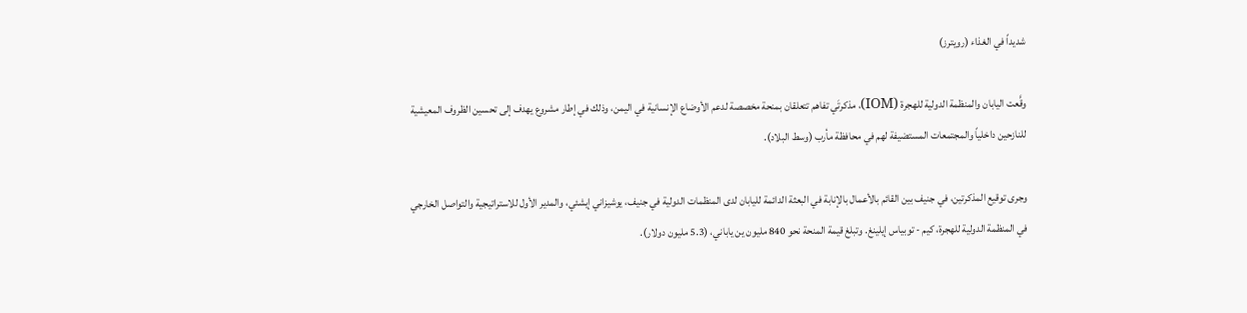شديداً في الغذاء (رويترز)

وقَّعت اليابان والمنظمة الدولية للهجرة (IOM)، مذكرتَي تفاهم تتعلقان بمنحة مخصصة لدعم الأوضاع الإنسانية في اليمن، وذلك في إطار مشروع يهدف إلى تحسين الظروف المعيشية للنازحين داخلياً والمجتمعات المستضيفة لهم في محافظة مأرب (وسط البلاد).

وجرى توقيع المذكرتين، في جنيف بين القائم بالأعمال بالإنابة في البعثة الدائمة لليابان لدى المنظمات الدولية في جنيف، يوشيزاني إيشئي، والمدير الأول للاستراتيجية والتواصل الخارجي في المنظمة الدولية للهجرة، كيم - توبياس إيلينغ. وتبلغ قيمة المنحة نحو 840 مليون ين ياباني، (5.3 مليون دولار).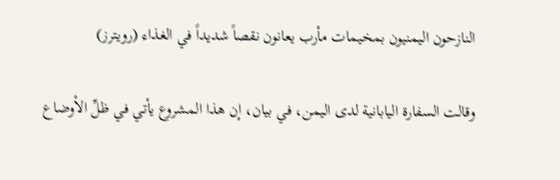النازحون اليمنيون بمخيمات مأرب يعانون نقصاً شديداً في الغذاء (رويترز)

وقالت السفارة اليابانية لدى اليمن، في بيان، إن هذا المشروع يأتي في ظلِّ الأوضاع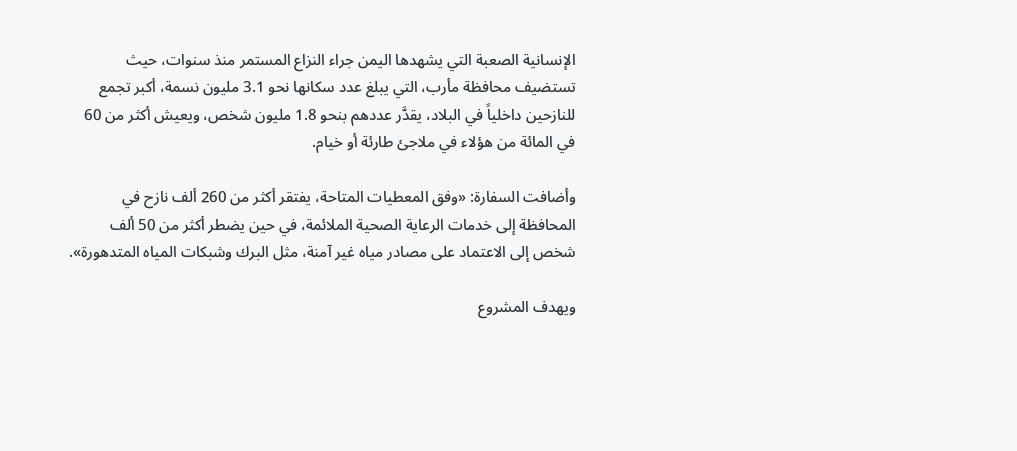الإنسانية الصعبة التي يشهدها اليمن جراء النزاع المستمر منذ سنوات، حيث تستضيف محافظة مأرب، التي يبلغ عدد سكانها نحو 3.1 مليون نسمة، أكبر تجمع للنازحين داخلياً في البلاد، يقدَّر عددهم بنحو 1.8 مليون شخص، ويعيش أكثر من 60 في المائة من هؤلاء في ملاجئ طارئة أو خيام.

وأضافت السفارة: «وفق المعطيات المتاحة، يفتقر أكثر من 260 ألف نازح في المحافظة إلى خدمات الرعاية الصحية الملائمة، في حين يضطر أكثر من 50 ألف شخص إلى الاعتماد على مصادر مياه غير آمنة، مثل البرك وشبكات المياه المتدهورة».

ويهدف المشروع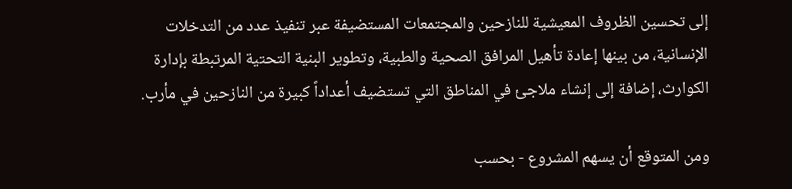إلى تحسين الظروف المعيشية للنازحين والمجتمعات المستضيفة عبر تنفيذ عدد من التدخلات الإنسانية، من بينها إعادة تأهيل المرافق الصحية والطبية، وتطوير البنية التحتية المرتبطة بإدارة الكوارث، إضافة إلى إنشاء ملاجئ في المناطق التي تستضيف أعداداً كبيرة من النازحين في مأرب.

ومن المتوقع أن يسهم المشروع - بحسب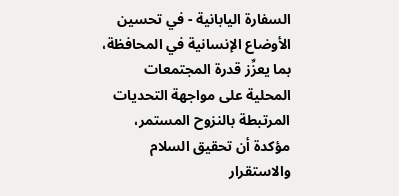السفارة اليابانية - في تحسين الأوضاع الإنسانية في المحافظة، بما يعزِّز قدرة المجتمعات المحلية على مواجهة التحديات المرتبطة بالنزوح المستمر، مؤكدة أن تحقيق السلام والاستقرار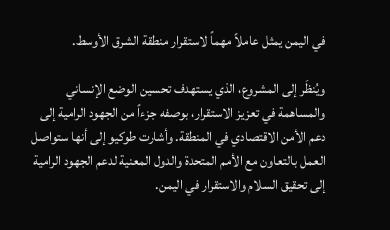في اليمن يمثل عاملاً مهماً لاستقرار منطقة الشرق الأوسط.

ويُنظَر إلى المشروع، الذي يستهدف تحسين الوضع الإنساني والمساهمة في تعزيز الاستقرار، بوصفه جزءاً من الجهود الرامية إلى دعم الأمن الاقتصادي في المنطقة. وأشارت طوكيو إلى أنها ستواصل العمل بالتعاون مع الأمم المتحدة والدول المعنية لدعم الجهود الرامية إلى تحقيق السلام والاستقرار في اليمن.